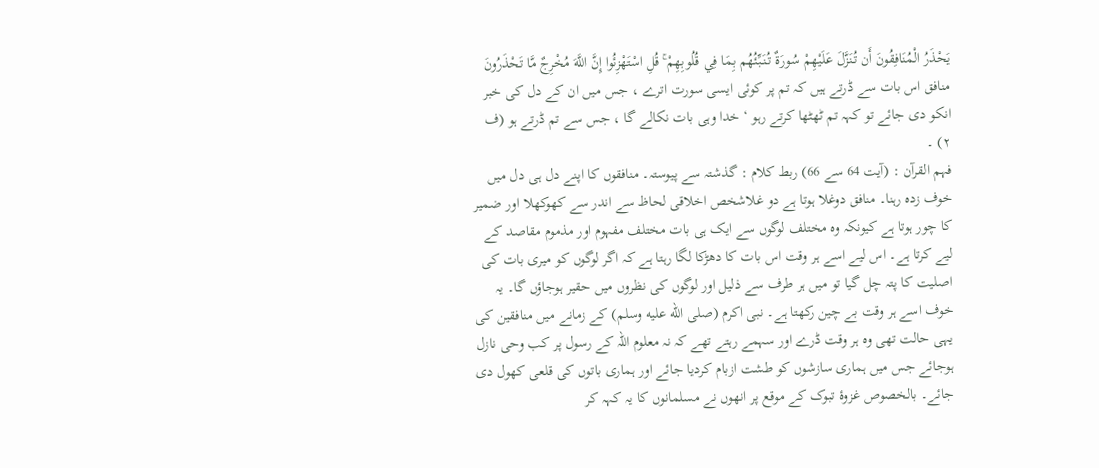يَحْذَرُ الْمُنَافِقُونَ أَن تُنَزَّلَ عَلَيْهِمْ سُورَةٌ تُنَبِّئُهُم بِمَا فِي قُلُوبِهِمْ ۚ قُلِ اسْتَهْزِئُوا إِنَّ اللَّهَ مُخْرِجٌ مَّا تَحْذَرُونَ
منافق اس بات سے ڈرتے ہیں کہ تم پر کوئی ایسی سورت اترے ، جس میں ان کے دل کی خبر انکو دی جائے تو کہہ تم ٹھٹھا کرتے رہو ‘ خدا وہی بات نکالے گا ، جس سے تم ڈرتے ہو (ف ٢) ۔
فہم القرآن : (آیت 64 سے 66) ربط کلام : گذشتہ سے پیوستہ۔ منافقوں کا اپنے دل ہی دل میں خوف زدہ رہنا۔ منافق دوغلا ہوتا ہے دو غلاشخص اخلاقی لحاظ سے اندر سے کھوکھلا اور ضمیر کا چور ہوتا ہے کیونکہ وہ مختلف لوگوں سے ایک ہی بات مختلف مفہوم اور مذموم مقاصد کے لیے کرتا ہے۔ اس لیے اسے ہر وقت اس بات کا دھڑکا لگا رہتا ہے کہ اگر لوگوں کو میری بات کی اصلیت کا پتہ چل گیا تو میں ہر طرف سے ذلیل اور لوگوں کی نظروں میں حقیر ہوجاؤں گا۔ یہ خوف اسے ہر وقت بے چین رکھتا ہے۔ نبی اکرم (صلى الله عليه وسلم) کے زمانے میں منافقین کی یہی حالت تھی وہ ہر وقت ڈرے اور سہمے رہتے تھے کہ نہ معلوم اللہ کے رسول پر کب وحی نازل ہوجائے جس میں ہماری سازشوں کو طشت ازبام کردیا جائے اور ہماری باتوں کی قلعی کھول دی جائے۔ بالخصوص غزوۂ تبوک کے موقع پر انھوں نے مسلمانوں کا یہ کہہ کر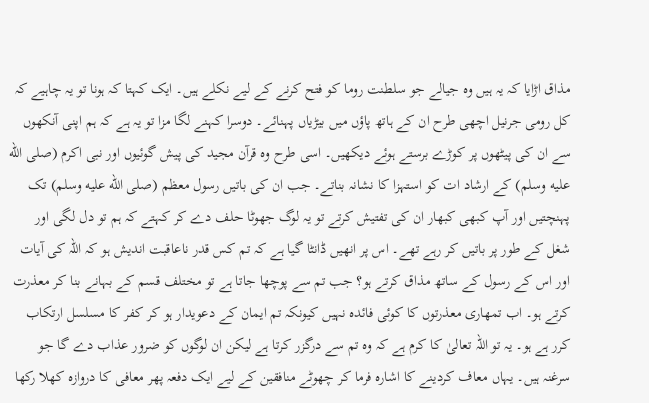مذاق اڑایا کہ یہ ہیں وہ جیالے جو سلطنت روما کو فتح کرنے کے لیے نکلے ہیں۔ ایک کہتا کہ ہونا تو یہ چاہیے کہ کل رومی جرنیل اچھی طرح ان کے ہاتھ پاؤں میں بیڑیاں پہنائے۔ دوسرا کہنے لگا مزا تو یہ ہے کہ ہم اپنی آنکھوں سے ان کی پیٹھوں پر کوڑے برستے ہوئے دیکھیں۔ اسی طرح وہ قرآن مجید کی پیش گوئیوں اور نبی اکرم (صلى الله عليه وسلم) کے ارشاد ات کو استہزا کا نشانہ بناتے۔ جب ان کی باتیں رسول معظم (صلى الله عليه وسلم) تک پہنچتیں اور آپ کبھی کبھار ان کی تفتیش کرتے تو یہ لوگ جھوٹا حلف دے کر کہتے کہ ہم تو دل لگی اور شغل کے طور پر باتیں کر رہے تھے۔ اس پر انھیں ڈانٹا گیا ہے کہ تم کس قدر ناعاقبت اندیش ہو کہ اللہ کی آیات اور اس کے رسول کے ساتھ مذاق کرتے ہو؟ جب تم سے پوچھا جاتا ہے تو مختلف قسم کے بہانے بنا کر معذرت کرتے ہو۔ اب تمھاری معذرتوں کا کوئی فائدہ نہیں کیونکہ تم ایمان کے دعویدار ہو کر کفر کا مسلسل ارتکاب کرر ہے ہو۔ یہ تو اللہ تعالیٰ کا کرم ہے کہ وہ تم سے درگزر کرتا ہے لیکن ان لوگوں کو ضرور عذاب دے گا جو سرغنہ ہیں۔ یہاں معاف کردینے کا اشارہ فرما کر چھوٹے منافقین کے لیے ایک دفعہ پھر معافی کا دروازہ کھلا رکھا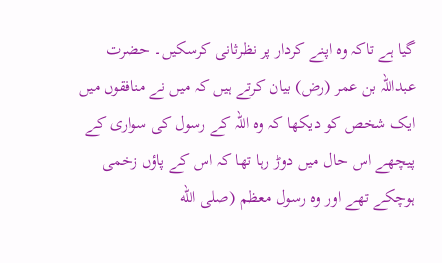گیا ہے تاکہ وہ اپنے کردار پر نظرثانی کرسکیں۔ حضرت عبداللہ بن عمر (رض) بیان کرتے ہیں کہ میں نے منافقوں میں ایک شخص کو دیکھا کہ وہ اللہ کے رسول کی سواری کے پیچھے اس حال میں دوڑ رہا تھا کہ اس کے پاؤں زخمی ہوچکے تھے اور وہ رسول معظم (صلى الله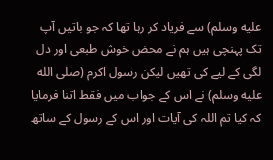عليه وسلم) سے فریاد کر رہا تھا کہ جو باتیں آپ تک پہنچی ہیں ہم نے محض خوش طبعی اور دل لگی کے لیے کی تھیں لیکن رسول اکرم (صلى الله عليه وسلم) نے اس کے جواب میں فقط اتنا فرمایا کہ کیا تم اللہ کی آیات اور اس کے رسول کے ساتھ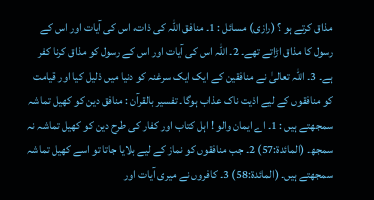مذاق کرتے ہو ؟ (رازی) مسائل : 1۔ منافق اللہ کی ذات، اس کی آیات اور اس کے رسول کا مذاق اڑاتے تھے۔ 2۔ اللہ اس کی آیات اور اس کے رسول کو مذاق کرنا کفر ہے۔ 3۔ اللہ تعالیٰ نے منافقین کے ایک ایک سرغنہ کو دنیا میں ذلیل کیا اور قیامت کو منافقوں کے لیے اذیت ناک عذاب ہوگا۔ تفسیر بالقرآن : منافق دین کو کھیل تماشہ سمجھتے ہیں : 1۔ اے ایمان والو ! اہل کتاب اور کفار کی طرح دین کو کھیل تماشہ نہ سمجھ۔ (المائدۃ:57) 2۔ جب منافقوں کو نماز کے لیے بلایا جاتا تو اسے کھیل تماشہ سمجھتے ہیں۔ (المائدۃ:58) 3۔ کافروں نے میری آیات اور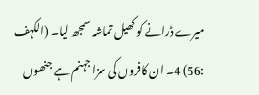میرے ڈرانے کو کھیل تماشہ سمجھ لیا۔ (الکہف :56) 4۔ ان کافروں کی سزا جہنم ہے جنھوں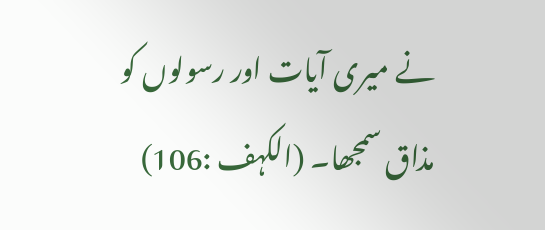نے میری آیات اور رسولوں کو مذاق سمجھا۔ (الکہف :106)